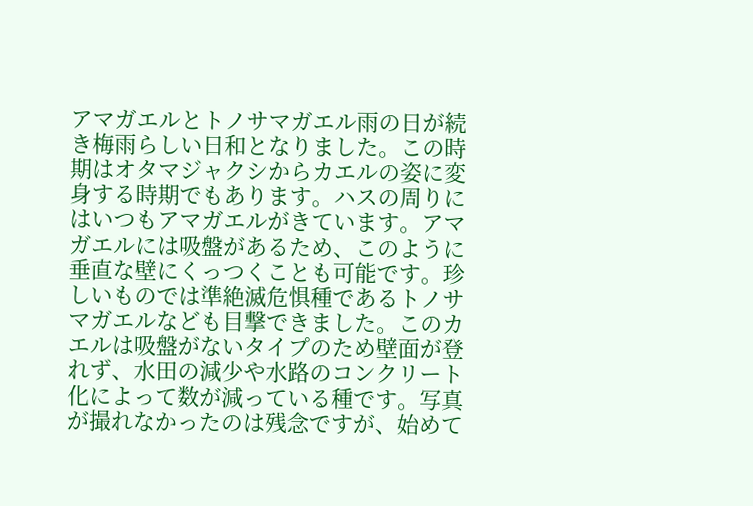アマガエルとトノサマガエル雨の日が続き梅雨らしい日和となりました。この時期はオタマジャクシからカエルの姿に変身する時期でもあります。ハスの周りにはいつもアマガエルがきています。アマガエルには吸盤があるため、このように垂直な壁にくっつくことも可能です。珍しいものでは準絶滅危惧種であるトノサマガエルなども目撃できました。このカエルは吸盤がないタイプのため壁面が登れず、水田の減少や水路のコンクリート化によって数が減っている種です。写真が撮れなかったのは残念ですが、始めて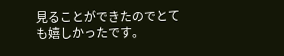見ることができたのでとても嬉しかったです。